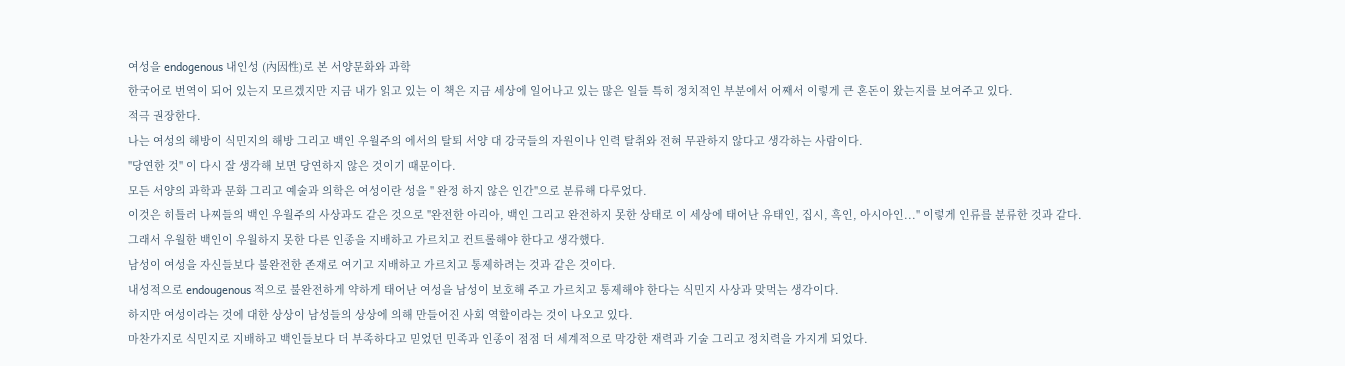여성을 endogenous 내인성 (內因性)로 본 서양문화와 과학
한국어로 번역이 되어 있는지 모르겠지만 지금 내가 읽고 있는 이 책은 지금 세상에 일어나고 있는 많은 일들 특히 정치적인 부분에서 어째서 이렇게 큰 혼돈이 왔는지를 보여주고 있다.
적극 권장한다.
나는 여성의 해방이 식민지의 해방 그리고 백인 우월주의 에서의 탈퇴 서양 대 강국들의 자원이나 인력 탈취와 전혀 무관하지 않다고 생각하는 사람이다.
"당연한 것" 이 다시 잘 생각해 보면 당연하지 않은 것이기 때문이다.
모든 서양의 과학과 문화 그리고 예술과 의학은 여성이란 성을 " 완정 하지 않은 인간"으로 분류해 다루었다.
이것은 히틀러 나찌들의 백인 우월주의 사상과도 같은 것으로 "완전한 아리아, 백인 그리고 완전하지 못한 상태로 이 세상에 태어난 유태인, 집시, 흑인, 아시아인..." 이렇게 인류를 분류한 것과 같다.
그래서 우월한 백인이 우월하지 못한 다른 인종을 지배하고 가르치고 컨트롤해야 한다고 생각했다.
남성이 여성을 자신들보다 불완전한 존재로 여기고 지배하고 가르치고 통제하려는 것과 같은 것이다.
내성적으로 endougenous 적으로 불완전하게 약하게 태어난 여성을 남성이 보호해 주고 가르치고 통제해야 한다는 식민지 사상과 맞먹는 생각이다.
하지만 여성이라는 것에 대한 상상이 남성들의 상상에 의해 만들어진 사회 역할이라는 것이 나오고 있다.
마찬가지로 식민지로 지배하고 백인들보다 더 부족하다고 믿었던 민족과 인종이 점점 더 세계적으로 막강한 재력과 기술 그리고 정치력을 가지게 되었다.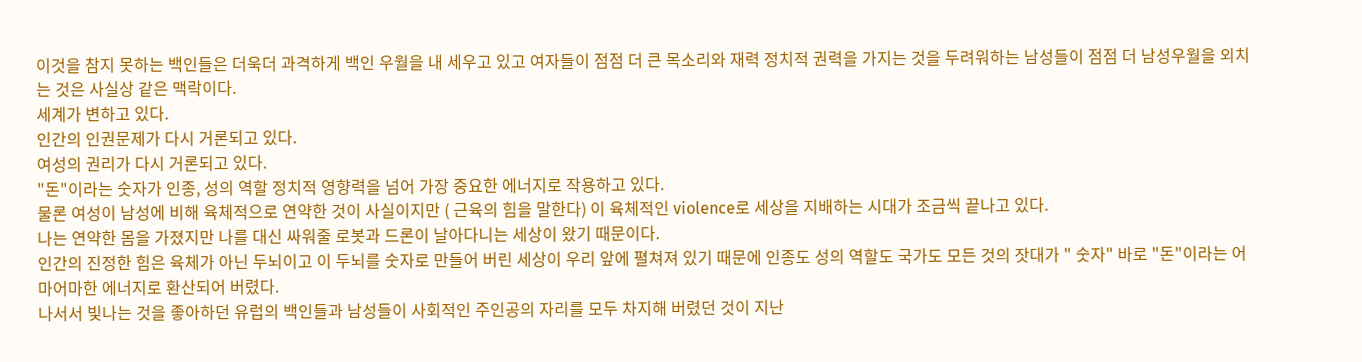이것을 참지 못하는 백인들은 더욱더 과격하게 백인 우월을 내 세우고 있고 여자들이 점점 더 큰 목소리와 재력 정치적 권력을 가지는 것을 두려워하는 남성들이 점점 더 남성우월을 외치는 것은 사실상 같은 맥락이다.
세계가 변하고 있다.
인간의 인권문제가 다시 거론되고 있다.
여성의 권리가 다시 거론되고 있다.
"돈"이라는 숫자가 인종, 성의 역할 정치적 영향력을 넘어 가장 중요한 에너지로 작용하고 있다.
물론 여성이 남성에 비해 육체적으로 연약한 것이 사실이지만 ( 근육의 힘을 말한다) 이 육체적인 violence로 세상을 지배하는 시대가 조금씩 끝나고 있다.
나는 연약한 몸을 가졌지만 나를 대신 싸워줄 로봇과 드론이 날아다니는 세상이 왔기 때문이다.
인간의 진정한 힘은 육체가 아닌 두뇌이고 이 두뇌를 숫자로 만들어 버린 세상이 우리 앞에 펼쳐져 있기 때문에 인종도 성의 역할도 국가도 모든 것의 잣대가 " 숫자" 바로 "돈"이라는 어마어마한 에너지로 환산되어 버렸다.
나서서 빛나는 것을 좋아하던 유럽의 백인들과 남성들이 사회적인 주인공의 자리를 모두 차지해 버렸던 것이 지난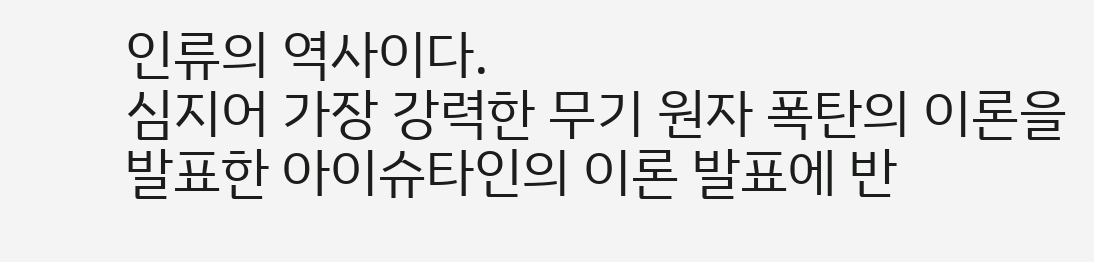인류의 역사이다.
심지어 가장 강력한 무기 원자 폭탄의 이론을 발표한 아이슈타인의 이론 발표에 반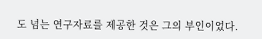도 넘는 연구자료를 제공한 것은 그의 부인이었다.